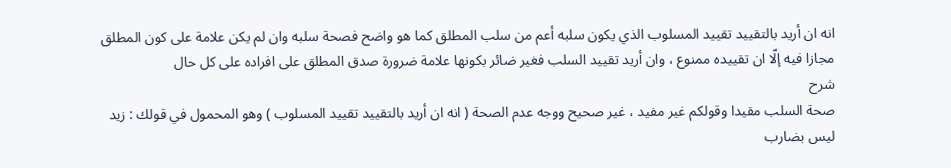انه ان أريد بالتقييد تقييد المسلوب الذي يكون سلبه أعم من سلب المطلق كما هو واضح فصحة سلبه وان لم يكن علامة على كون المطلق مجازا فيه إلّا ان تقييده ممنوع ، وان أريد تقييد السلب فغير ضائر بكونها علامة ضرورة صدق المطلق على افراده على كل حال
شرح
صحة السلب مقيدا وقولكم غير مفيد ، غير صحيح ووجه عدم الصحة ( انه ان أريد بالتقييد تقييد المسلوب ) وهو المحمول في قولك : زيد ليس بضارب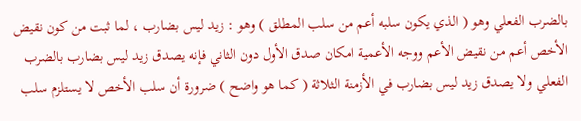بالضرب الفعلي وهو ( الذي يكون سلبه أعم من سلب المطلق ) وهو : زيد ليس بضارب ، لما ثبت من كون نقيض الأخص أعم من نقيض الأعم ووجه الأعمية امكان صدق الأول دون الثاني فإنه يصدق زيد ليس بضارب بالضرب الفعلي ولا يصدق زيد ليس بضارب في الأزمنة الثلاثة ( كما هو واضح ) ضرورة أن سلب الأخص لا يستلزم سلب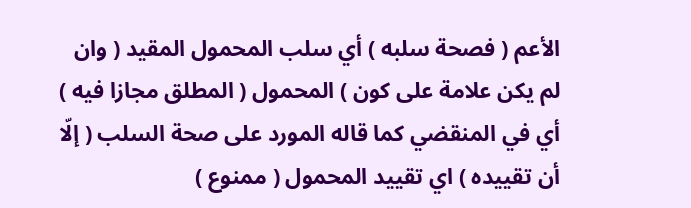الأعم ( فصحة سلبه ) أي سلب المحمول المقيد ( وان لم يكن علامة على كون ) المحمول ( المطلق مجازا فيه ) أي في المنقضي كما قاله المورد على صحة السلب ( إلّا أن تقييده ) اي تقييد المحمول ( ممنوع )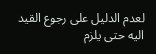لعدم الدليل على رجوع القيد اليه حتى يلزم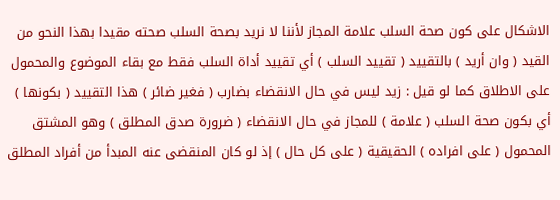الاشكال على كون صحة السلب علامة المجاز لأننا لا نريد بصحة السلب صحته مقيدا بهذا النحو من القيد ( وان أريد ) بالتقييد ( تقييد السلب ) أي تقييد أداة السلب فقط مع بقاء الموضوع والمحمول على الاطلاق كما لو قيل : زيد ليس في حال الانقضاء بضارب ( فغير ضائر ) هذا التقييد ( بكونها ) أي بكون صحة السلب ( علامة ) للمجاز في حال الانقضاء ( ضرورة صدق المطلق ) وهو المشتق المحمول ( على افراده ) الحقيقية ( على كل حال ) إذ لو كان المنقضى عنه المبدأ من أفراد المطلق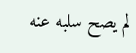لم يصح سلبه عنه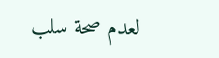لعدم صحة سلب